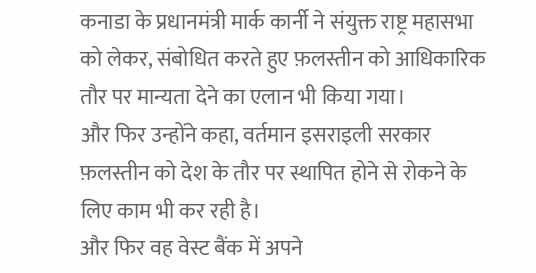कनाडा के प्रधानमंत्री मार्क कार्नी ने संयुक्त राष्ट्र महासभा को लेकर, संबोधित करते हुए फ़लस्तीन को आधिकारिक तौर पर मान्यता देने का एलान भी किया गया।
और फिर उन्होंने कहा, वर्तमान इसराइली सरकार फ़लस्तीन को देश के तौर पर स्थापित होने से रोकने के लिए काम भी कर रही है।
और फिर वह वेस्ट बैंक में अपने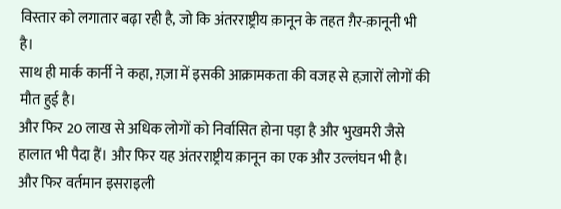विस्तार को लगातार बढ़ा रही है, जो कि अंतरराष्ट्रीय क़ानून के तहत ग़ैर-क़ानूनी भी है।
साथ ही मार्क कार्नी ने कहा, ग़ज़ा में इसकी आक्रामकता की वजह से हज़ारों लोगों की मौत हुई है।
और फिर 20 लाख से अधिक लोगों को निर्वासित होना पड़ा है और भुखमरी जैसे हालात भी पैदा हैं। और फिर यह अंतरराष्ट्रीय क़ानून का एक और उल्लंघन भी है।
और फिर वर्तमान इसराइली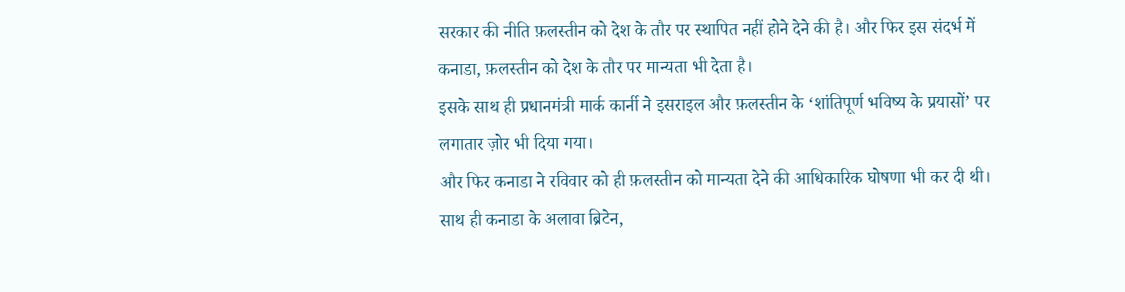सरकार की नीति फ़लस्तीन को देश के तौर पर स्थापित नहीं होने देने की है। और फिर इस संदर्भ में कनाडा, फ़लस्तीन को देश के तौर पर मान्यता भी देता है।
इसके साथ ही प्रधानमंत्री मार्क कार्नी ने इसराइल और फ़लस्तीन के ‘शांतिपूर्ण भविष्य के प्रयासों’ पर लगातार ज़ोर भी दिया गया।
और फिर कनाडा ने रविवार को ही फ़लस्तीन को मान्यता देने की आधिकारिक घोषणा भी कर दी थी। साथ ही कनाडा के अलावा ब्रिटेन,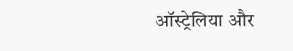ऑस्ट्रेलिया और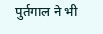पुर्तगाल ने भी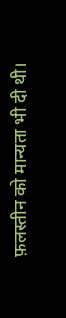फ़लस्तीन को मान्यता भी दी थी।